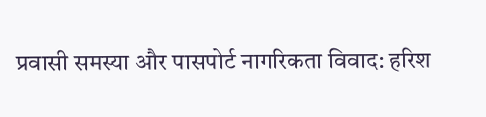प्रवासी समस्या और पासपोर्ट नागरिकता विवाद: हरिश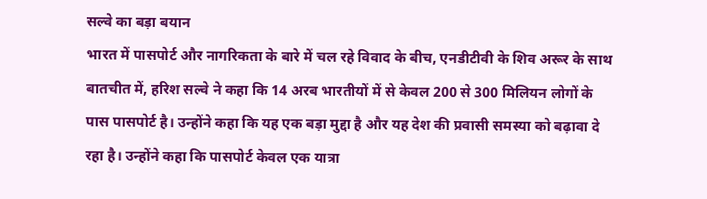सल्वे का बड़ा बयान
भारत में पासपोर्ट और नागरिकता के बारे में चल रहे विवाद के बीच, एनडीटीवी के शिव अरूर के साथ बातचीत में, हरिश सल्वे ने कहा कि 14 अरब भारतीयों में से केवल 200 से 300 मिलियन लोगों के पास पासपोर्ट है। उन्होंने कहा कि यह एक बड़ा मुद्दा है और यह देश की प्रवासी समस्या को बढ़ावा दे रहा है। उन्होंने कहा कि पासपोर्ट केवल एक यात्रा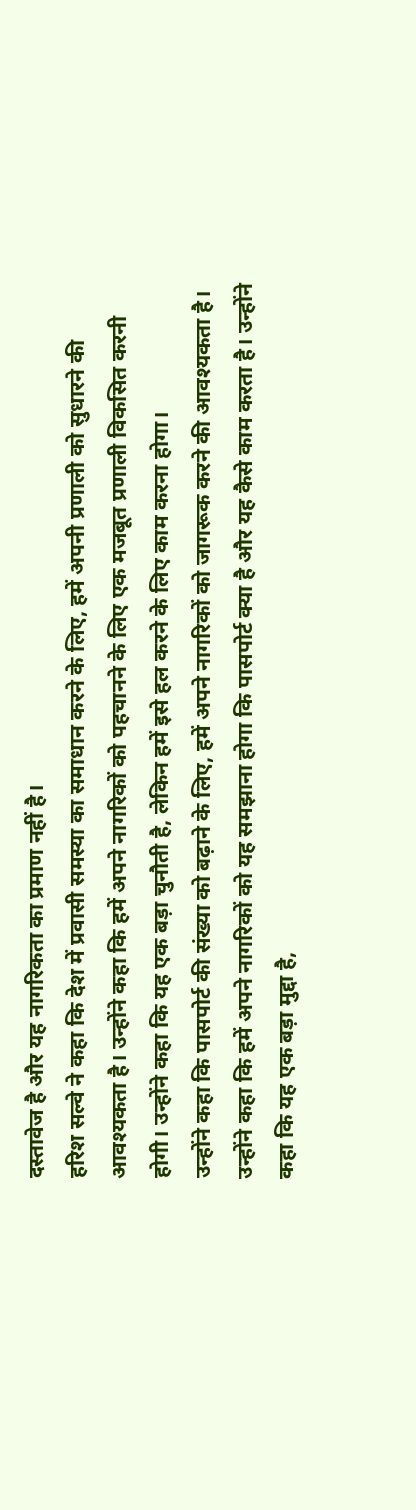दस्तावेज है और यह नागरिकता का प्रमाण नहीं है।
हरिश सल्वे ने कहा कि देश में प्रवासी समस्या का समाधान करने के लिए, हमें अपनी प्रणाली को सुधारने की आवश्यकता है। उन्होंने कहा कि हमें अपने नागरिकों को पहचानने के लिए एक मजबूत प्रणाली विकसित करनी होगी। उन्होंने कहा कि यह एक बड़ा चुनौती है, लेकिन हमें इसे हल करने के लिए काम करना होगा।
उन्होंने कहा कि पासपोर्ट की संख्या को बढ़ाने के लिए, हमें अपने नागरिकों को जागरूक करने की आवश्यकता है। उन्होंने कहा कि हमें अपने नागरिकों को यह समझाना होगा कि पासपोर्ट क्या है और यह कैसे काम करता है। उन्होंने कहा कि यह एक बड़ा मुद्दा है,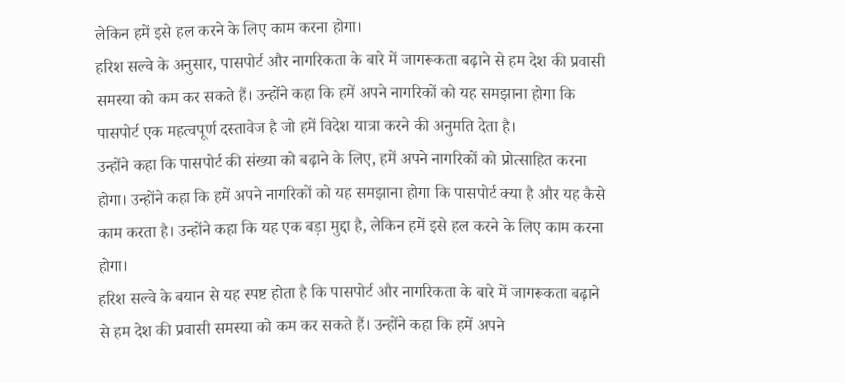लेकिन हमें इसे हल करने के लिए काम करना होगा।
हरिश सल्वे के अनुसार, पासपोर्ट और नागरिकता के बारे में जागरूकता बढ़ाने से हम देश की प्रवासी समस्या को कम कर सकते हैं। उन्होंने कहा कि हमें अपने नागरिकों को यह समझाना होगा कि पासपोर्ट एक महत्वपूर्ण दस्तावेज है जो हमें विदेश यात्रा करने की अनुमति देता है।
उन्होंने कहा कि पासपोर्ट की संख्या को बढ़ाने के लिए, हमें अपने नागरिकों को प्रोत्साहित करना होगा। उन्होंने कहा कि हमें अपने नागरिकों को यह समझाना होगा कि पासपोर्ट क्या है और यह कैसे काम करता है। उन्होंने कहा कि यह एक बड़ा मुद्दा है, लेकिन हमें इसे हल करने के लिए काम करना होगा।
हरिश सल्वे के बयान से यह स्पष्ट होता है कि पासपोर्ट और नागरिकता के बारे में जागरूकता बढ़ाने से हम देश की प्रवासी समस्या को कम कर सकते हैं। उन्होंने कहा कि हमें अपने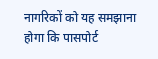नागरिकों को यह समझाना होगा कि पासपोर्ट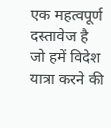एक महत्वपूर्ण दस्तावेज है जो हमें विदेश यात्रा करने की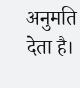अनुमति देता है।